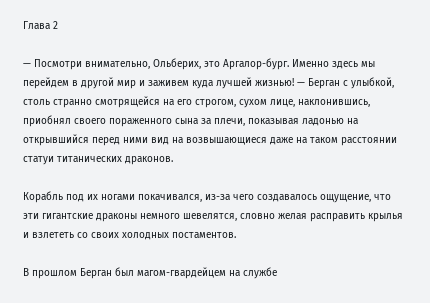Глава 2

— Посмотри внимательно, Ольберих, это Аргалор-бург. Именно здесь мы перейдем в другой мир и заживем куда лучшей жизнью! — Берган с улыбкой, столь странно смотрящейся на его строгом, сухом лице, наклонившись, приобнял своего пораженного сына за плечи, показывая ладонью на открывшийся перед ними вид на возвышающиеся даже на таком расстоянии статуи титанических драконов.

Корабль под их ногами покачивался, из-за чего создавалось ощущение, что эти гигантские драконы немного шевелятся, словно желая расправить крылья и взлететь со своих холодных постаментов.

В прошлом Берган был магом-гвардейцем на службе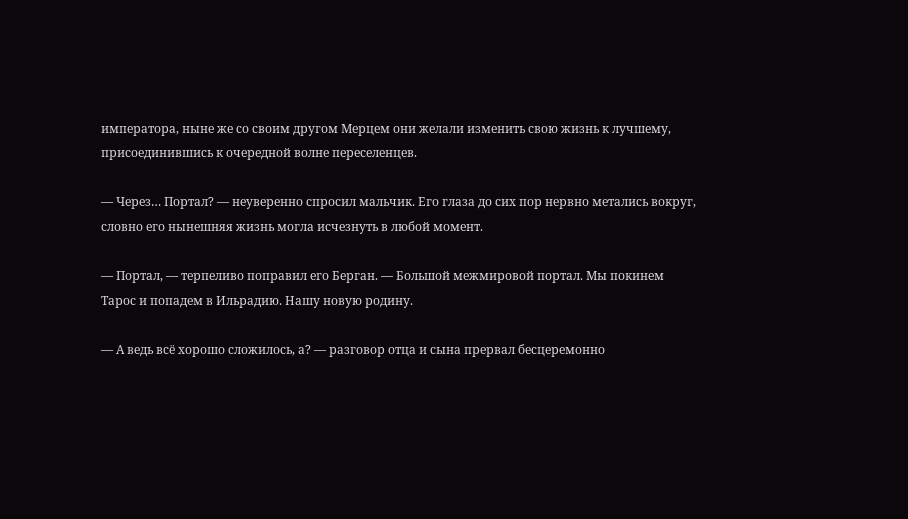императора, ныне же со своим другом Мерцем они желали изменить свою жизнь к лучшему, присоединившись к очередной волне переселенцев.

— Через… Портал? — неуверенно спросил мальчик. Его глаза до сих пор нервно метались вокруг, словно его нынешняя жизнь могла исчезнуть в любой момент.

— Портал, — терпеливо поправил его Берган. — Большой межмировой портал. Мы покинем Тарос и попадем в Ильрадию. Нашу новую родину.

— А ведь всё хорошо сложилось, а? — разговор отца и сына прервал бесцеремонно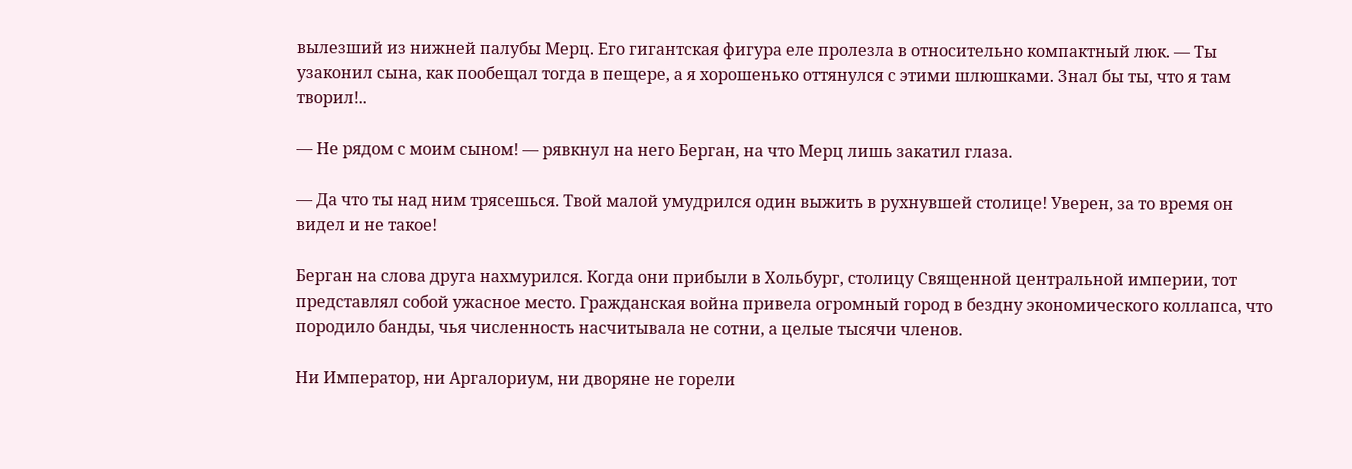вылезший из нижней палубы Мерц. Его гигантская фигура еле пролезла в относительно компактный люк. — Ты узаконил сына, как пообещал тогда в пещере, а я хорошенько оттянулся с этими шлюшками. Знал бы ты, что я там творил!..

— Не рядом с моим сыном! — рявкнул на него Берган, на что Мерц лишь закатил глаза.

— Да что ты над ним трясешься. Твой малой умудрился один выжить в рухнувшей столице! Уверен, за то время он видел и не такое!

Берган на слова друга нахмурился. Когда они прибыли в Хольбург, столицу Священной центральной империи, тот представлял собой ужасное место. Гражданская война привела огромный город в бездну экономического коллапса, что породило банды, чья численность насчитывала не сотни, а целые тысячи членов.

Ни Император, ни Аргалориум, ни дворяне не горели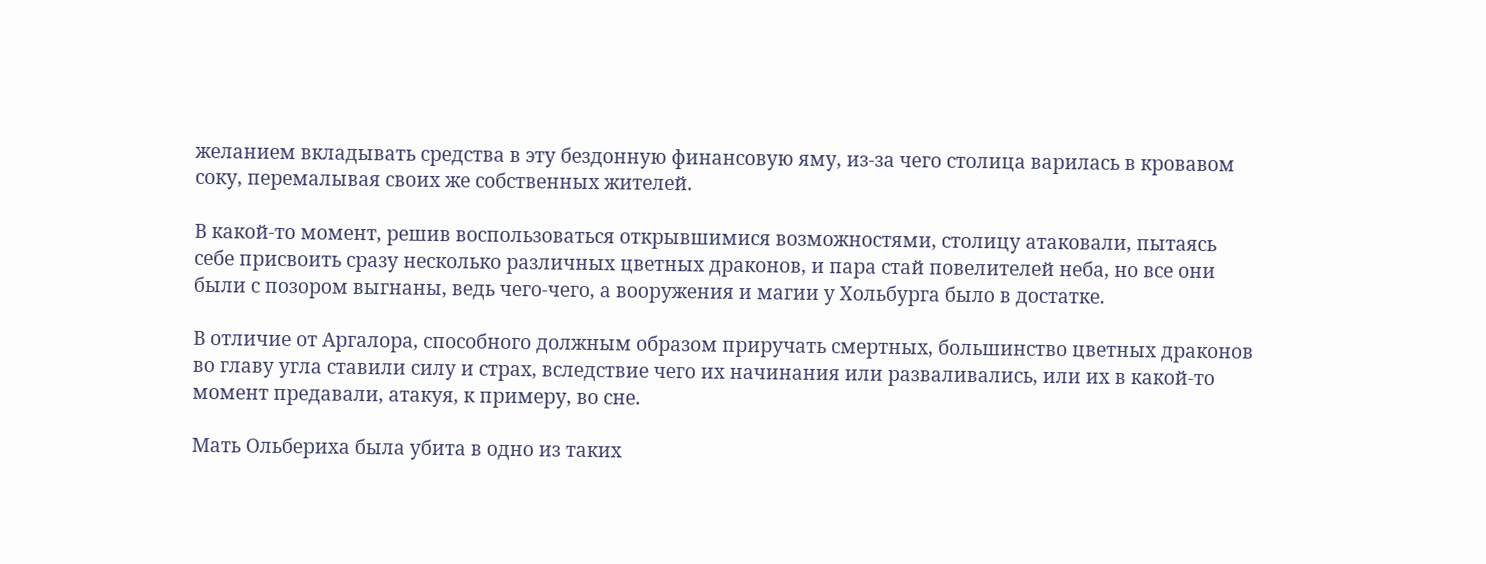желанием вкладывать средства в эту бездонную финансовую яму, из-за чего столица варилась в кровавом соку, перемалывая своих же собственных жителей.

В какой-то момент, решив воспользоваться открывшимися возможностями, столицу атаковали, пытаясь себе присвоить сразу несколько различных цветных драконов, и пара стай повелителей неба, но все они были с позором выгнаны, ведь чего-чего, а вооружения и магии у Хольбурга было в достатке.

В отличие от Аргалора, способного должным образом приручать смертных, большинство цветных драконов во главу угла ставили силу и страх, вследствие чего их начинания или разваливались, или их в какой-то момент предавали, атакуя, к примеру, во сне.

Мать Ольбериха была убита в одно из таких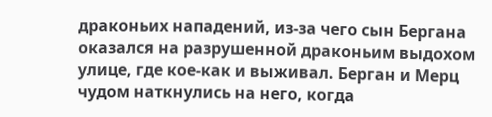драконьих нападений, из-за чего сын Бергана оказался на разрушенной драконьим выдохом улице, где кое-как и выживал. Берган и Мерц чудом наткнулись на него, когда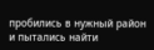пробились в нужный район и пытались найти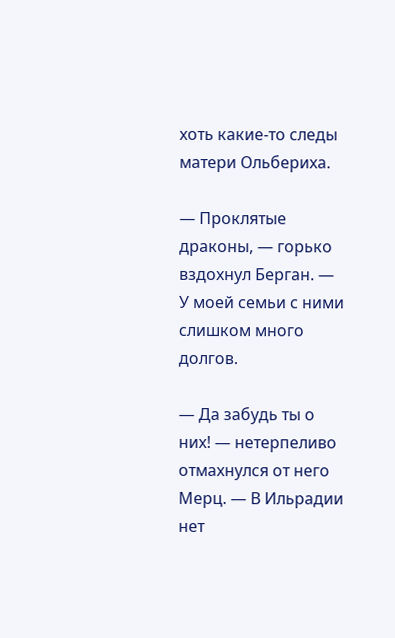хоть какие-то следы матери Ольбериха.

— Проклятые драконы, — горько вздохнул Берган. — У моей семьи с ними слишком много долгов.

— Да забудь ты о них! — нетерпеливо отмахнулся от него Мерц. — В Ильрадии нет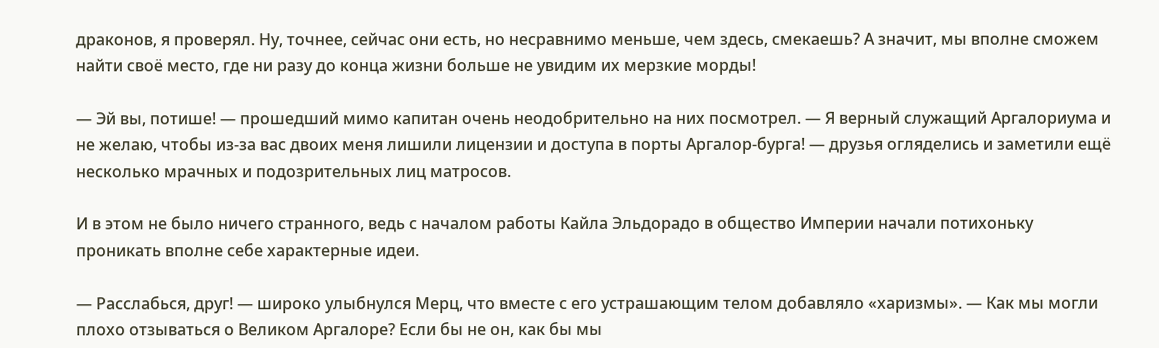драконов, я проверял. Ну, точнее, сейчас они есть, но несравнимо меньше, чем здесь, смекаешь? А значит, мы вполне сможем найти своё место, где ни разу до конца жизни больше не увидим их мерзкие морды!

— Эй вы, потише! — прошедший мимо капитан очень неодобрительно на них посмотрел. — Я верный служащий Аргалориума и не желаю, чтобы из-за вас двоих меня лишили лицензии и доступа в порты Аргалор-бурга! — друзья огляделись и заметили ещё несколько мрачных и подозрительных лиц матросов.

И в этом не было ничего странного, ведь с началом работы Кайла Эльдорадо в общество Империи начали потихоньку проникать вполне себе характерные идеи.

— Расслабься, друг! — широко улыбнулся Мерц, что вместе с его устрашающим телом добавляло «харизмы». — Как мы могли плохо отзываться о Великом Аргалоре? Если бы не он, как бы мы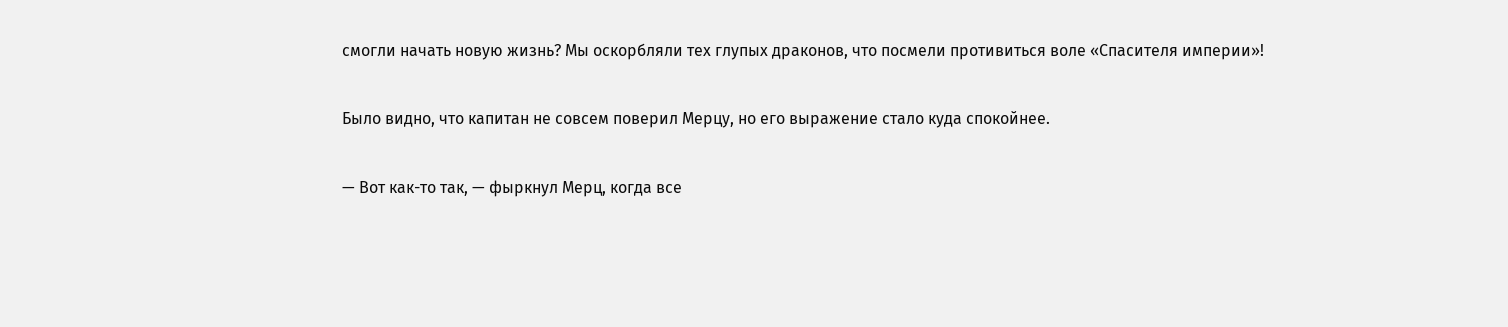смогли начать новую жизнь? Мы оскорбляли тех глупых драконов, что посмели противиться воле «Спасителя империи»!

Было видно, что капитан не совсем поверил Мерцу, но его выражение стало куда спокойнее.

— Вот как-то так, — фыркнул Мерц, когда все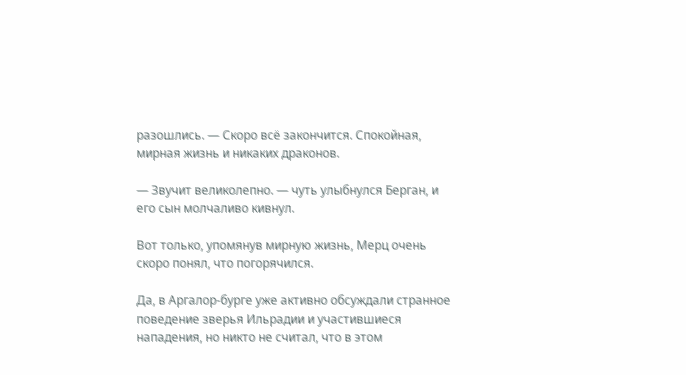разошлись. — Скоро всё закончится. Спокойная, мирная жизнь и никаких драконов.

— Звучит великолепно. — чуть улыбнулся Берган, и его сын молчаливо кивнул.

Вот только, упомянув мирную жизнь, Мерц очень скоро понял, что погорячился.

Да, в Аргалор-бурге уже активно обсуждали странное поведение зверья Ильрадии и участившиеся нападения, но никто не считал, что в этом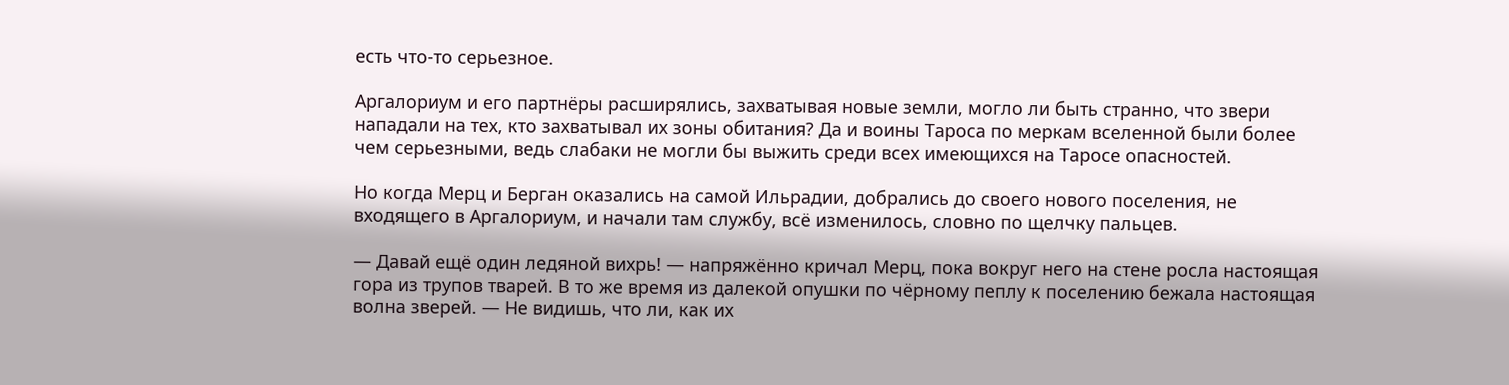есть что-то серьезное.

Аргалориум и его партнёры расширялись, захватывая новые земли, могло ли быть странно, что звери нападали на тех, кто захватывал их зоны обитания? Да и воины Тароса по меркам вселенной были более чем серьезными, ведь слабаки не могли бы выжить среди всех имеющихся на Таросе опасностей.

Но когда Мерц и Берган оказались на самой Ильрадии, добрались до своего нового поселения, не входящего в Аргалориум, и начали там службу, всё изменилось, словно по щелчку пальцев.

— Давай ещё один ледяной вихрь! — напряжённо кричал Мерц, пока вокруг него на стене росла настоящая гора из трупов тварей. В то же время из далекой опушки по чёрному пеплу к поселению бежала настоящая волна зверей. — Не видишь, что ли, как их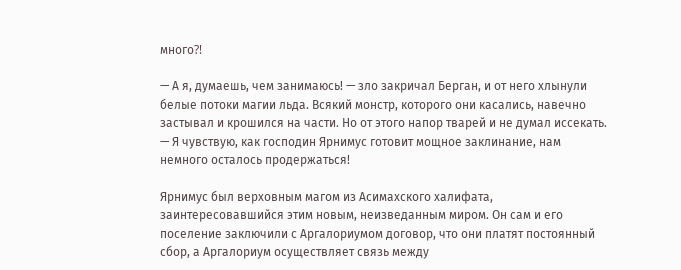много⁈

— А я, думаешь, чем занимаюсь! — зло закричал Берган, и от него хлынули белые потоки магии льда. Всякий монстр, которого они касались, навечно застывал и крошился на части. Но от этого напор тварей и не думал иссекать. — Я чувствую, как господин Ярнимус готовит мощное заклинание, нам немного осталось продержаться!

Ярнимус был верховным магом из Асимахского халифата, заинтересовавшийся этим новым, неизведанным миром. Он сам и его поселение заключили с Аргалориумом договор, что они платят постоянный сбор, а Аргалориум осуществляет связь между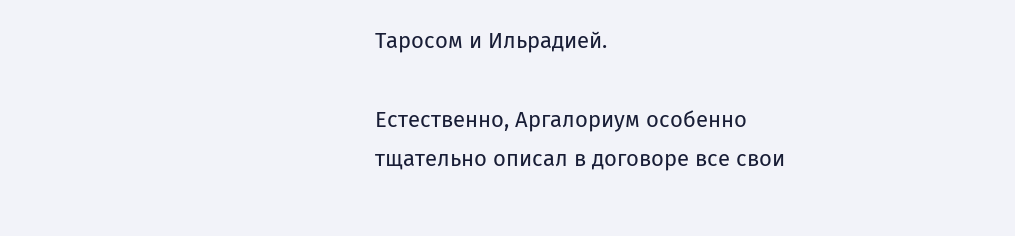Таросом и Ильрадией.

Естественно, Аргалориум особенно тщательно описал в договоре все свои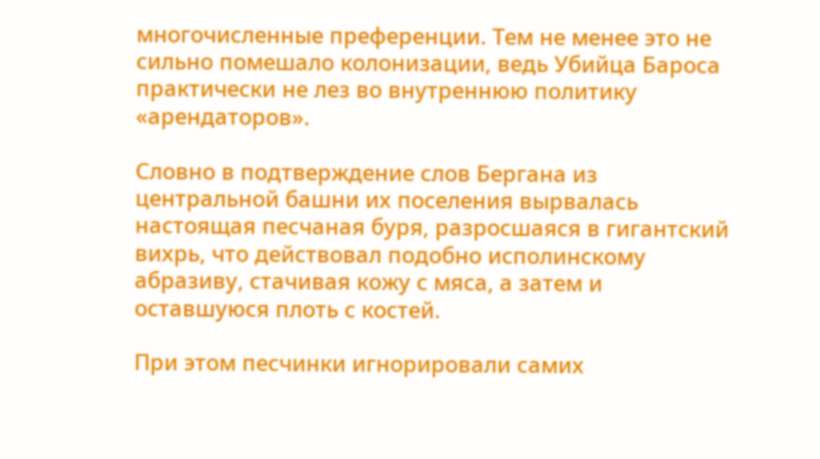многочисленные преференции. Тем не менее это не сильно помешало колонизации, ведь Убийца Бароса практически не лез во внутреннюю политику «арендаторов».

Словно в подтверждение слов Бергана из центральной башни их поселения вырвалась настоящая песчаная буря, разросшаяся в гигантский вихрь, что действовал подобно исполинскому абразиву, стачивая кожу с мяса, а затем и оставшуюся плоть с костей.

При этом песчинки игнорировали самих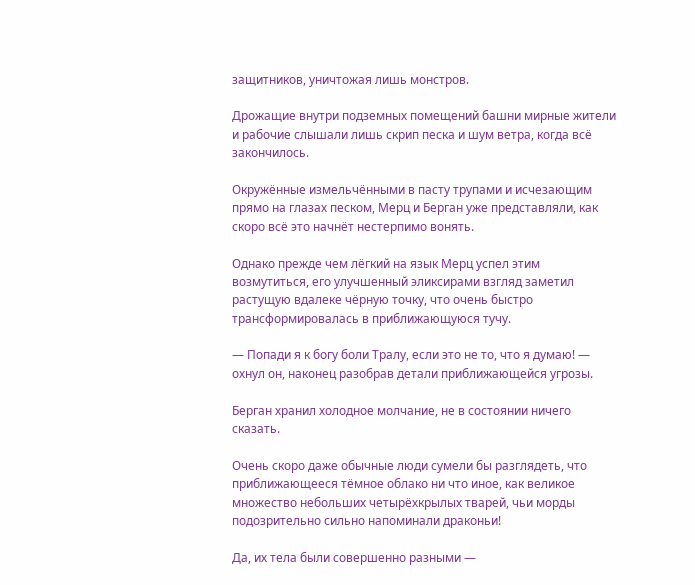защитников, уничтожая лишь монстров.

Дрожащие внутри подземных помещений башни мирные жители и рабочие слышали лишь скрип песка и шум ветра, когда всё закончилось.

Окружённые измельчёнными в пасту трупами и исчезающим прямо на глазах песком, Мерц и Берган уже представляли, как скоро всё это начнёт нестерпимо вонять.

Однако прежде чем лёгкий на язык Мерц успел этим возмутиться, его улучшенный эликсирами взгляд заметил растущую вдалеке чёрную точку, что очень быстро трансформировалась в приближающуюся тучу.

— Попади я к богу боли Тралу, если это не то, что я думаю! — охнул он, наконец разобрав детали приближающейся угрозы.

Берган хранил холодное молчание, не в состоянии ничего сказать.

Очень скоро даже обычные люди сумели бы разглядеть, что приближающееся тёмное облако ни что иное, как великое множество небольших четырёхкрылых тварей, чьи морды подозрительно сильно напоминали драконьи!

Да, их тела были совершенно разными —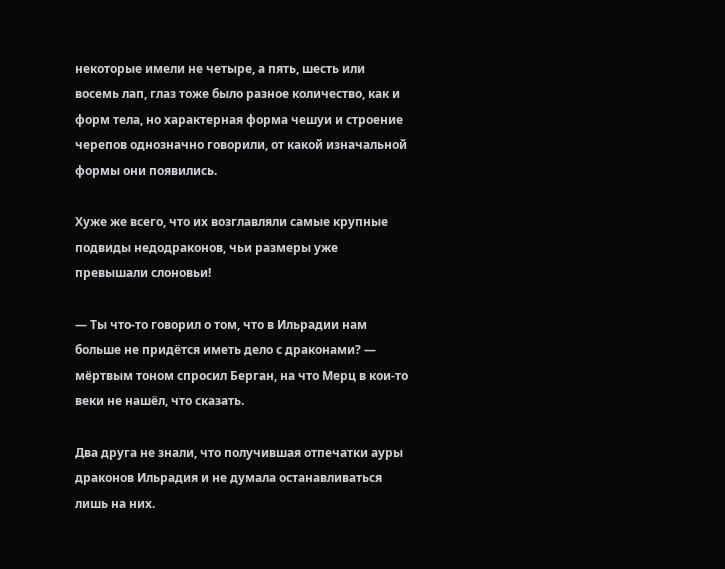некоторые имели не четыре, а пять, шесть или восемь лап, глаз тоже было разное количество, как и форм тела, но характерная форма чешуи и строение черепов однозначно говорили, от какой изначальной формы они появились.

Хуже же всего, что их возглавляли самые крупные подвиды недодраконов, чьи размеры уже превышали слоновьи!

— Ты что-то говорил о том, что в Ильрадии нам больше не придётся иметь дело с драконами? — мёртвым тоном спросил Берган, на что Мерц в кои-то веки не нашёл, что сказать.

Два друга не знали, что получившая отпечатки ауры драконов Ильрадия и не думала останавливаться лишь на них.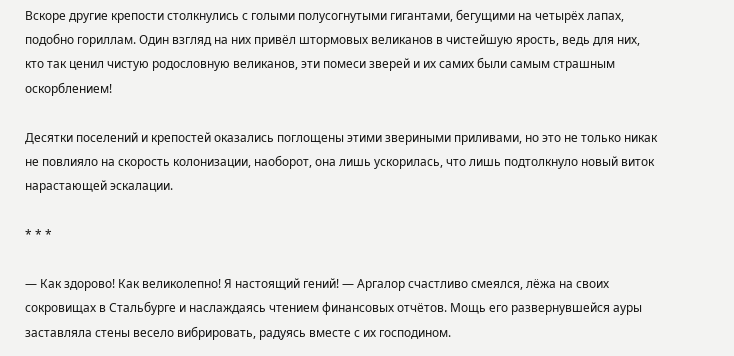Вскоре другие крепости столкнулись с голыми полусогнутыми гигантами, бегущими на четырёх лапах, подобно гориллам. Один взгляд на них привёл штормовых великанов в чистейшую ярость, ведь для них, кто так ценил чистую родословную великанов, эти помеси зверей и их самих были самым страшным оскорблением!

Десятки поселений и крепостей оказались поглощены этими звериными приливами, но это не только никак не повлияло на скорость колонизации, наоборот, она лишь ускорилась, что лишь подтолкнуло новый виток нарастающей эскалации.

* * *

— Как здорово! Как великолепно! Я настоящий гений! — Аргалор счастливо смеялся, лёжа на своих сокровищах в Стальбурге и наслаждаясь чтением финансовых отчётов. Мощь его развернувшейся ауры заставляла стены весело вибрировать, радуясь вместе с их господином.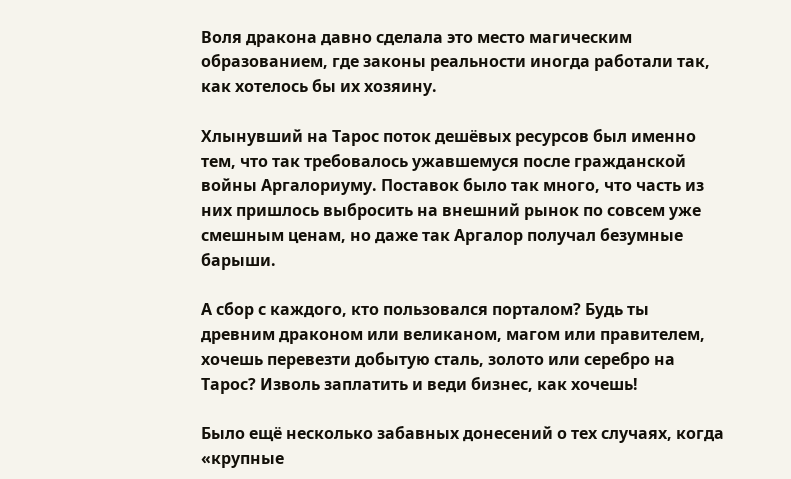Воля дракона давно сделала это место магическим образованием, где законы реальности иногда работали так, как хотелось бы их хозяину.

Хлынувший на Тарос поток дешёвых ресурсов был именно тем, что так требовалось ужавшемуся после гражданской войны Аргалориуму. Поставок было так много, что часть из них пришлось выбросить на внешний рынок по совсем уже смешным ценам, но даже так Аргалор получал безумные барыши.

А сбор с каждого, кто пользовался порталом? Будь ты древним драконом или великаном, магом или правителем, хочешь перевезти добытую сталь, золото или серебро на Тарос? Изволь заплатить и веди бизнес, как хочешь!

Было ещё несколько забавных донесений о тех случаях, когда «крупные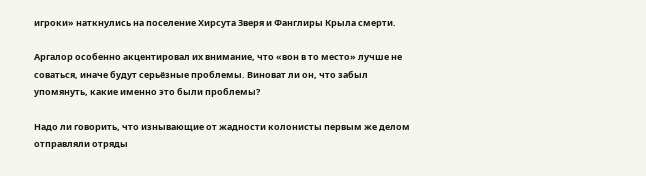игроки» наткнулись на поселение Хирсута Зверя и Фанглиры Крыла смерти.

Аргалор особенно акцентировал их внимание, что «вон в то место» лучше не соваться, иначе будут серьёзные проблемы. Виноват ли он, что забыл упомянуть, какие именно это были проблемы?

Надо ли говорить, что изнывающие от жадности колонисты первым же делом отправляли отряды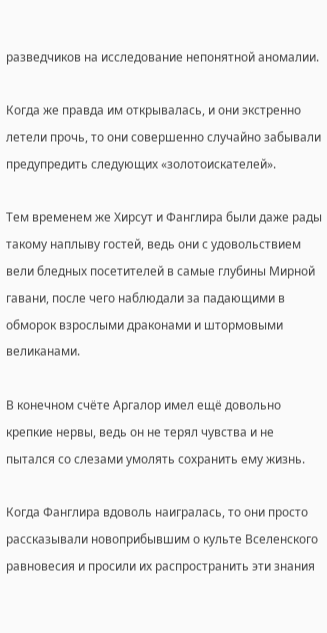разведчиков на исследование непонятной аномалии.

Когда же правда им открывалась, и они экстренно летели прочь, то они совершенно случайно забывали предупредить следующих «золотоискателей».

Тем временем же Хирсут и Фанглира были даже рады такому наплыву гостей, ведь они с удовольствием вели бледных посетителей в самые глубины Мирной гавани, после чего наблюдали за падающими в обморок взрослыми драконами и штормовыми великанами.

В конечном счёте Аргалор имел ещё довольно крепкие нервы, ведь он не терял чувства и не пытался со слезами умолять сохранить ему жизнь.

Когда Фанглира вдоволь наигралась, то они просто рассказывали новоприбывшим о культе Вселенского равновесия и просили их распространить эти знания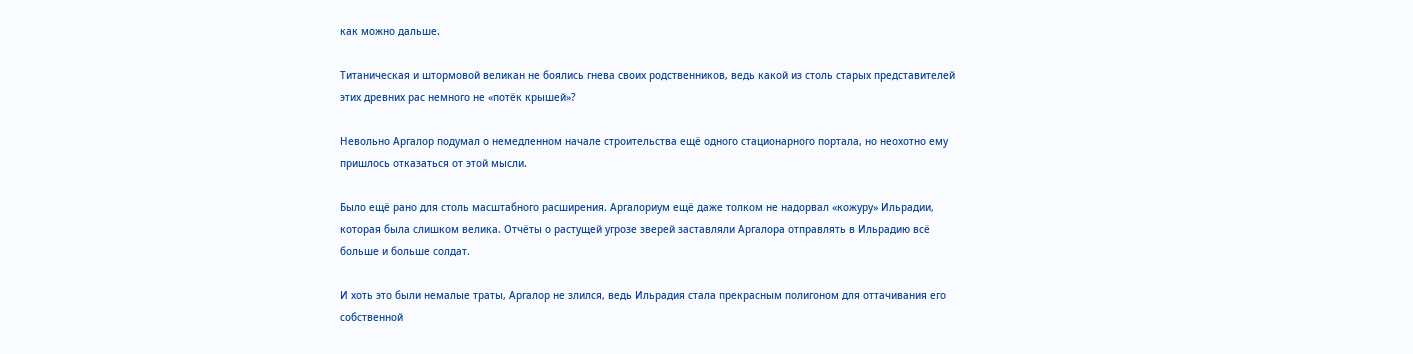как можно дальше.

Титаническая и штормовой великан не боялись гнева своих родственников, ведь какой из столь старых представителей этих древних рас немного не «потёк крышей»?

Невольно Аргалор подумал о немедленном начале строительства ещё одного стационарного портала, но неохотно ему пришлось отказаться от этой мысли.

Было ещё рано для столь масштабного расширения. Аргалориум ещё даже толком не надорвал «кожуру» Ильрадии, которая была слишком велика. Отчёты о растущей угрозе зверей заставляли Аргалора отправлять в Ильрадию всё больше и больше солдат.

И хоть это были немалые траты, Аргалор не злился, ведь Ильрадия стала прекрасным полигоном для оттачивания его собственной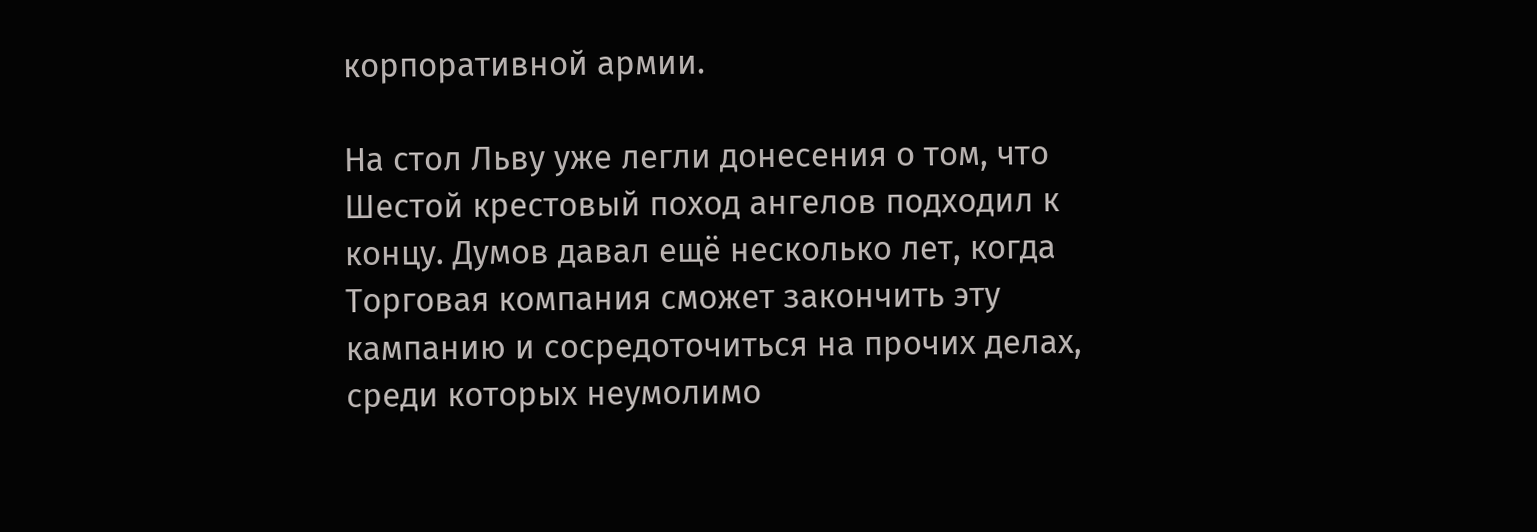корпоративной армии.

На стол Льву уже легли донесения о том, что Шестой крестовый поход ангелов подходил к концу. Думов давал ещё несколько лет, когда Торговая компания сможет закончить эту кампанию и сосредоточиться на прочих делах, среди которых неумолимо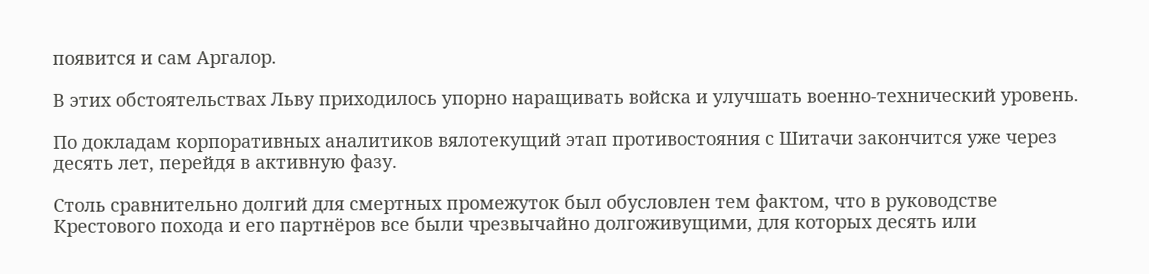появится и сам Аргалор.

В этих обстоятельствах Льву приходилось упорно наращивать войска и улучшать военно-технический уровень.

По докладам корпоративных аналитиков вялотекущий этап противостояния с Шитачи закончится уже через десять лет, перейдя в активную фазу.

Столь сравнительно долгий для смертных промежуток был обусловлен тем фактом, что в руководстве Крестового похода и его партнёров все были чрезвычайно долгоживущими, для которых десять или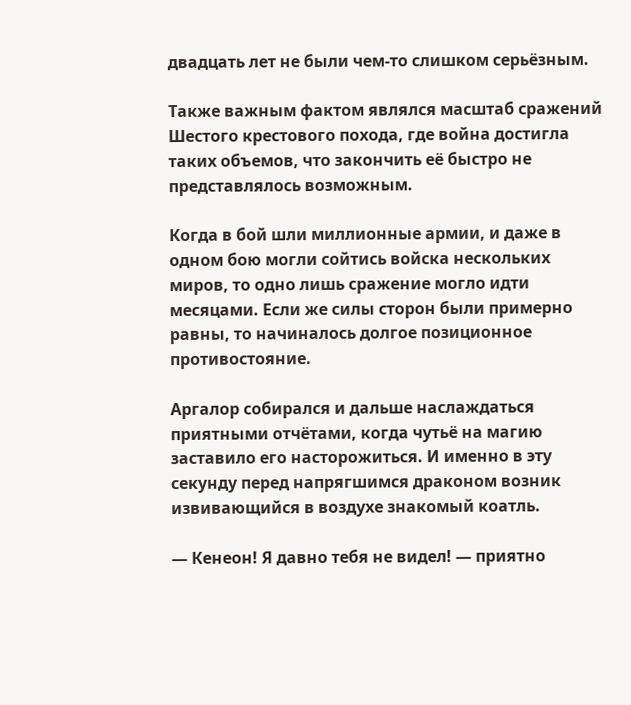двадцать лет не были чем-то слишком серьёзным.

Также важным фактом являлся масштаб сражений Шестого крестового похода, где война достигла таких объемов, что закончить её быстро не представлялось возможным.

Когда в бой шли миллионные армии, и даже в одном бою могли сойтись войска нескольких миров, то одно лишь сражение могло идти месяцами. Если же силы сторон были примерно равны, то начиналось долгое позиционное противостояние.

Аргалор собирался и дальше наслаждаться приятными отчётами, когда чутьё на магию заставило его насторожиться. И именно в эту секунду перед напрягшимся драконом возник извивающийся в воздухе знакомый коатль.

— Кенеон! Я давно тебя не видел! — приятно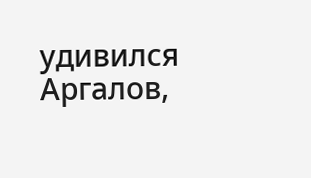удивился Аргалов,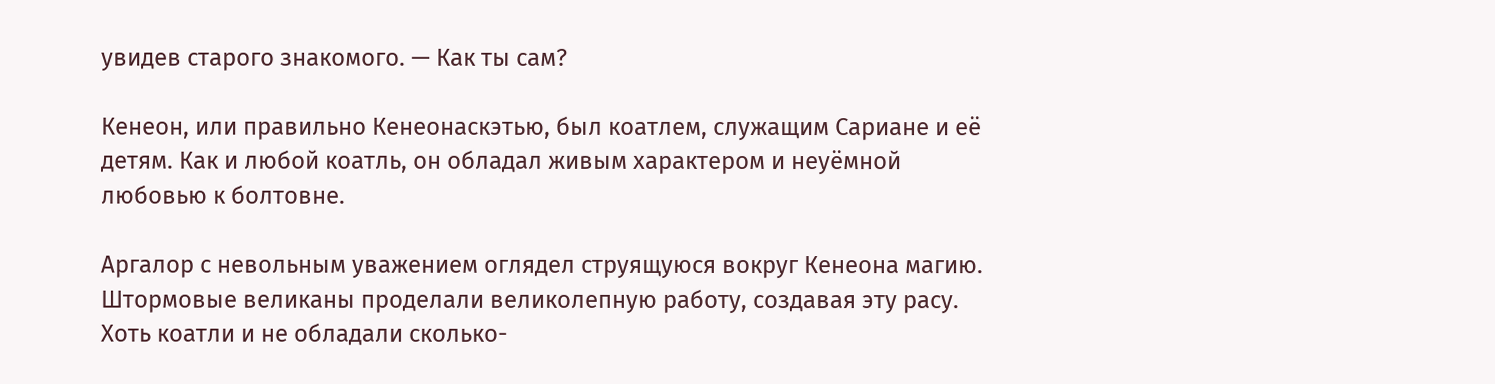увидев старого знакомого. — Как ты сам?

Кенеон, или правильно Кенеонаскэтью, был коатлем, служащим Сариане и её детям. Как и любой коатль, он обладал живым характером и неуёмной любовью к болтовне.

Аргалор с невольным уважением оглядел струящуюся вокруг Кенеона магию. Штормовые великаны проделали великолепную работу, создавая эту расу. Хоть коатли и не обладали сколько-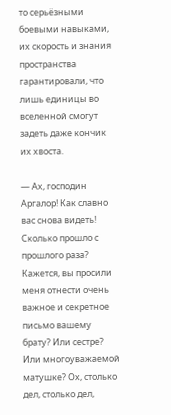то серьёзными боевыми навыками, их скорость и знания пространства гарантировали, что лишь единицы во вселенной смогут задеть даже кончик их хвоста.

— Ах, господин Аргалор! Как славно вас снова видеть! Сколько прошло с прошлого раза? Кажется, вы просили меня отнести очень важное и секретное письмо вашему брату? Или сестре? Или многоуважаемой матушке? Ох, столько дел, столько дел,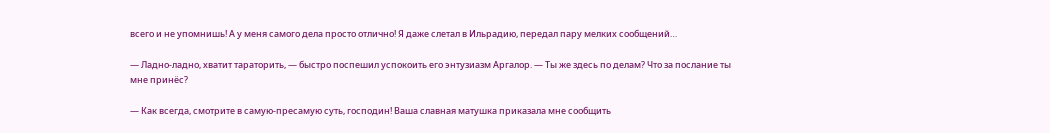всего и не упомнишь! А у меня самого дела просто отлично! Я даже слетал в Ильрадию, передал пару мелких сообщений…

— Ладно-ладно, хватит тараторить, — быстро поспешил успокоить его энтузиазм Аргалор. — Ты же здесь по делам? Что за послание ты мне принёс?

— Как всегда, смотрите в самую-пресамую суть, господин! Ваша славная матушка приказала мне сообщить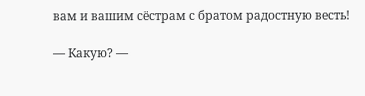вам и вашим сёстрам с братом радостную весть!

— Какую? —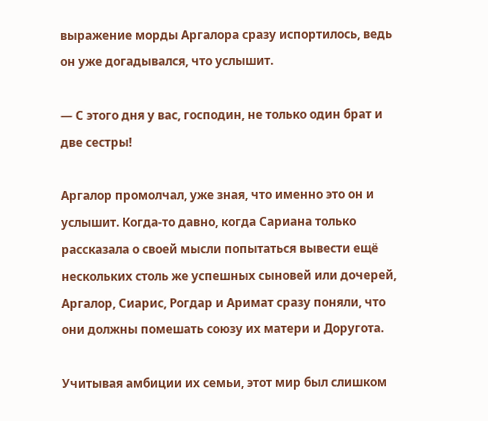выражение морды Аргалора сразу испортилось, ведь он уже догадывался, что услышит.

— С этого дня у вас, господин, не только один брат и две сестры!

Аргалор промолчал, уже зная, что именно это он и услышит. Когда-то давно, когда Сариана только рассказала о своей мысли попытаться вывести ещё нескольких столь же успешных сыновей или дочерей, Аргалор, Сиарис, Рогдар и Аримат сразу поняли, что они должны помешать союзу их матери и Доругота.

Учитывая амбиции их семьи, этот мир был слишком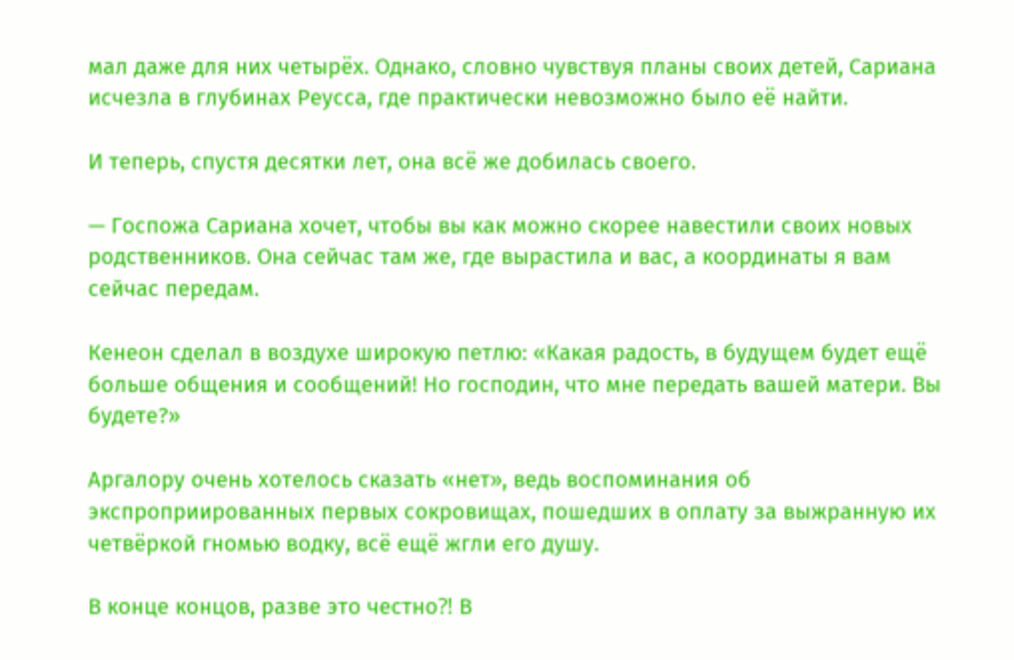мал даже для них четырёх. Однако, словно чувствуя планы своих детей, Сариана исчезла в глубинах Реусса, где практически невозможно было её найти.

И теперь, спустя десятки лет, она всё же добилась своего.

— Госпожа Сариана хочет, чтобы вы как можно скорее навестили своих новых родственников. Она сейчас там же, где вырастила и вас, а координаты я вам сейчас передам.

Кенеон сделал в воздухе широкую петлю: «Какая радость, в будущем будет ещё больше общения и сообщений! Но господин, что мне передать вашей матери. Вы будете?»

Аргалору очень хотелось сказать «нет», ведь воспоминания об экспроприированных первых сокровищах, пошедших в оплату за выжранную их четвёркой гномью водку, всё ещё жгли его душу.

В конце концов, разве это честно⁈ В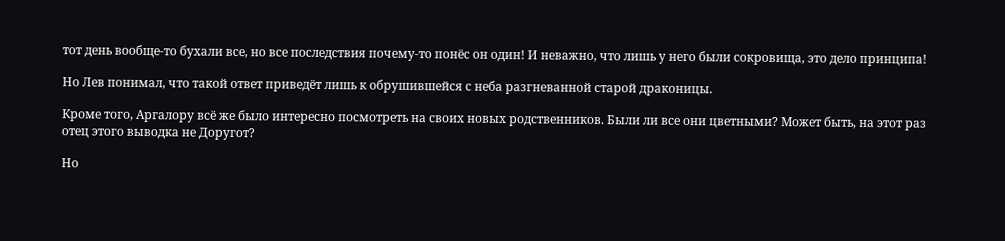тот день вообще-то бухали все, но все последствия почему-то понёс он один! И неважно, что лишь у него были сокровища, это дело принципа!

Но Лев понимал, что такой ответ приведёт лишь к обрушившейся с неба разгневанной старой драконицы.

Кроме того, Аргалору всё же было интересно посмотреть на своих новых родственников. Были ли все они цветными? Может быть, на этот раз отец этого выводка не Доругот?

Но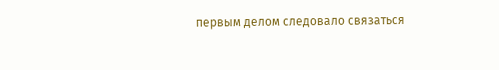первым делом следовало связаться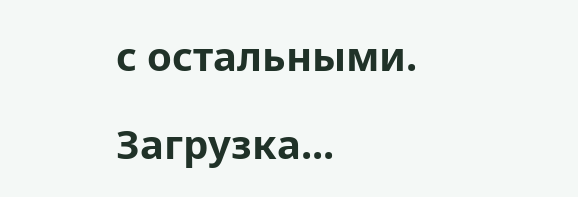с остальными.

Загрузка...